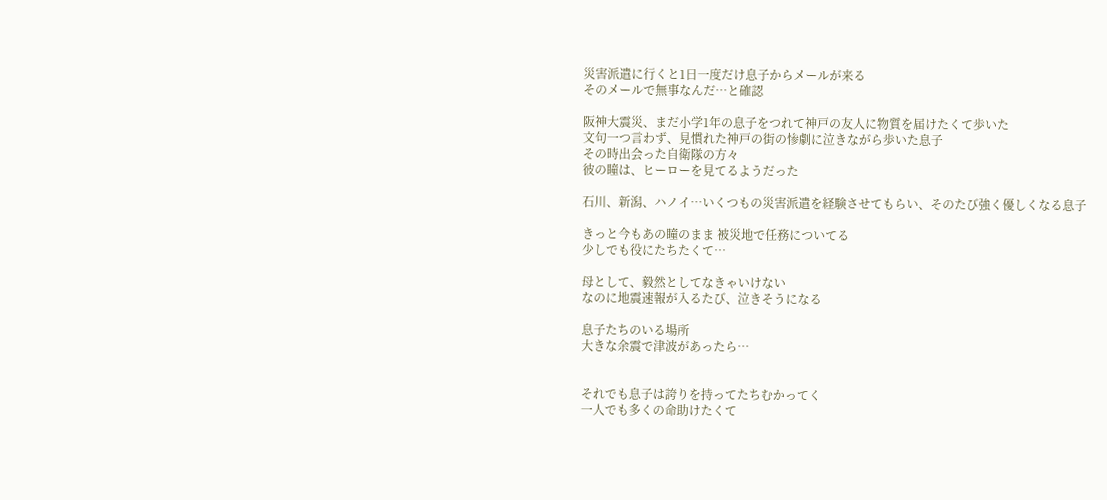災害派遣に行くと1日一度だけ息子からメールが来る
そのメールで無事なんだ…と確認

阪神大震災、まだ小学1年の息子をつれて神戸の友人に物質を届けたくて歩いた
文句一つ言わず、見慣れた神戸の街の惨劇に泣きながら歩いた息子
その時出会った自衛隊の方々
彼の瞳は、ヒーローを見てるようだった

石川、新潟、ハノイ…いくつもの災害派遣を経験させてもらい、そのたび強く優しくなる息子

きっと今もあの瞳のまま 被災地で任務についてる
少しでも役にたちたくて…

母として、毅然としてなきゃいけない
なのに地震速報が入るたび、泣きそうになる

息子たちのいる場所
大きな余震で津波があったら…


それでも息子は誇りを持ってたちむかってく
一人でも多くの命助けたくて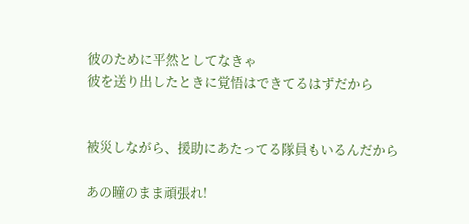彼のために平然としてなきゃ
彼を送り出したときに覚悟はできてるはずだから


被災しながら、援助にあたってる隊員もいるんだから

あの瞳のまま頑張れ!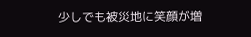少しでも被災地に笑顔が増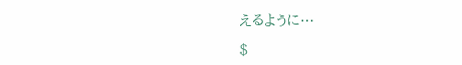えるように…

$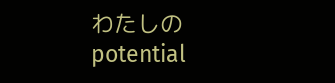わたしのpotential